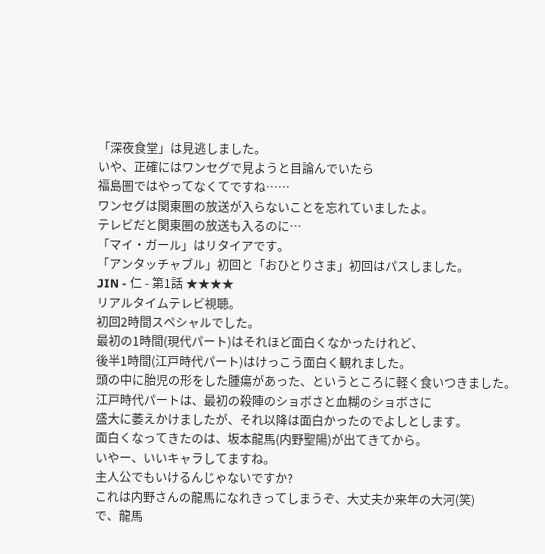「深夜食堂」は見逃しました。
いや、正確にはワンセグで見ようと目論んでいたら
福島圏ではやってなくてですね……
ワンセグは関東圏の放送が入らないことを忘れていましたよ。
テレビだと関東圏の放送も入るのに…
「マイ・ガール」はリタイアです。
「アンタッチャブル」初回と「おひとりさま」初回はパスしました。
JIN - 仁 - 第1話 ★★★★
リアルタイムテレビ視聴。
初回2時間スペシャルでした。
最初の1時間(現代パート)はそれほど面白くなかったけれど、
後半1時間(江戸時代パート)はけっこう面白く観れました。
頭の中に胎児の形をした腫瘍があった、というところに軽く食いつきました。
江戸時代パートは、最初の殺陣のショボさと血糊のショボさに
盛大に萎えかけましたが、それ以降は面白かったのでよしとします。
面白くなってきたのは、坂本龍馬(内野聖陽)が出てきてから。
いやー、いいキャラしてますね。
主人公でもいけるんじゃないですか?
これは内野さんの龍馬になれきってしまうぞ、大丈夫か来年の大河(笑)
で、龍馬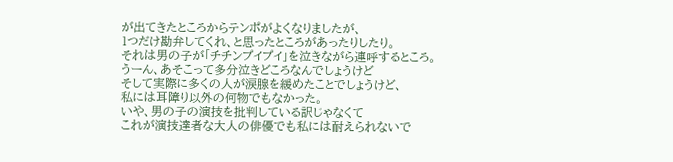が出てきたところからテンポがよくなりましたが、
1つだけ勘弁してくれ、と思ったところがあったりしたり。
それは男の子が「チチンプイプイ」を泣きながら連呼するところ。
うーん、あそこって多分泣きどころなんでしょうけど
そして実際に多くの人が涙腺を緩めたことでしょうけど、
私には耳障り以外の何物でもなかった。
いや、男の子の演技を批判している訳じゃなくて
これが演技達者な大人の俳優でも私には耐えられないで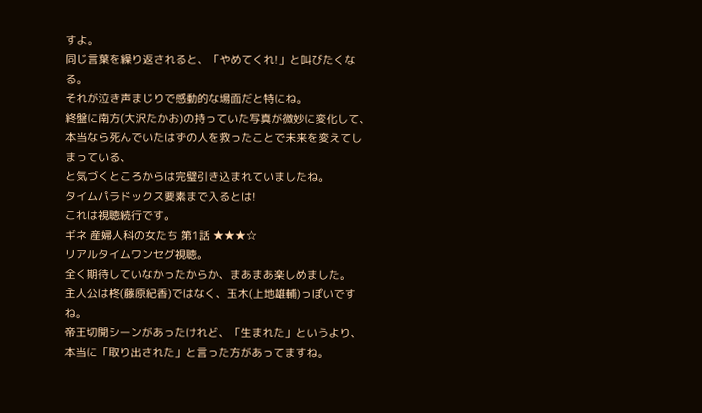すよ。
同じ言葉を繰り返されると、「やめてくれ!」と叫びたくなる。
それが泣き声まじりで感動的な場面だと特にね。
終盤に南方(大沢たかお)の持っていた写真が微妙に変化して、
本当なら死んでいたはずの人を救ったことで未来を変えてしまっている、
と気づくところからは完璧引き込まれていましたね。
タイムパラドックス要素まで入るとは!
これは視聴続行です。
ギネ 産婦人科の女たち 第1話 ★★★☆
リアルタイムワンセグ視聴。
全く期待していなかったからか、まあまあ楽しめました。
主人公は柊(藤原紀香)ではなく、玉木(上地雄輔)っぽいですね。
帝王切開シーンがあったけれど、「生まれた」というより、
本当に「取り出された」と言った方があってますね。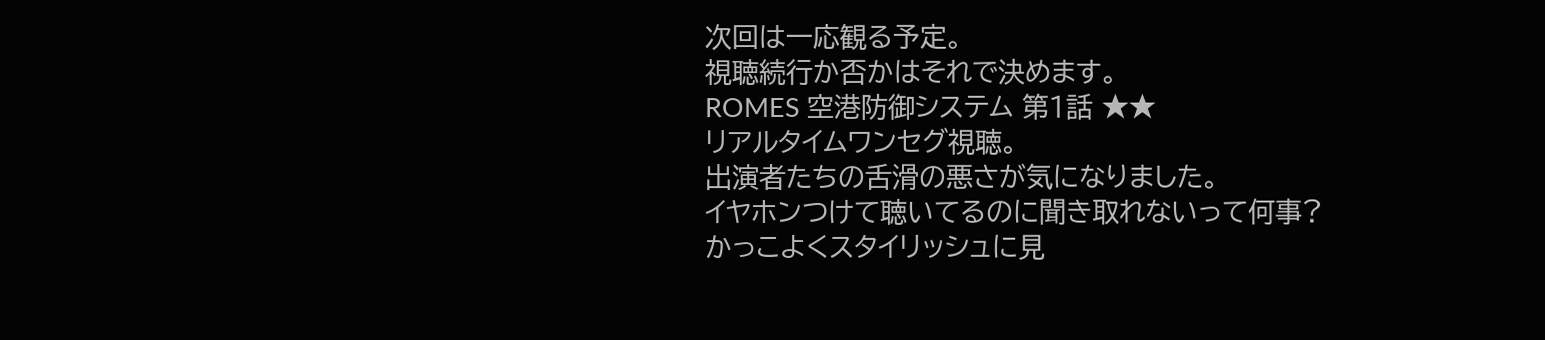次回は一応観る予定。
視聴続行か否かはそれで決めます。
ROMES 空港防御システム 第1話 ★★
リアルタイムワンセグ視聴。
出演者たちの舌滑の悪さが気になりました。
イヤホンつけて聴いてるのに聞き取れないって何事?
かっこよくスタイリッシュに見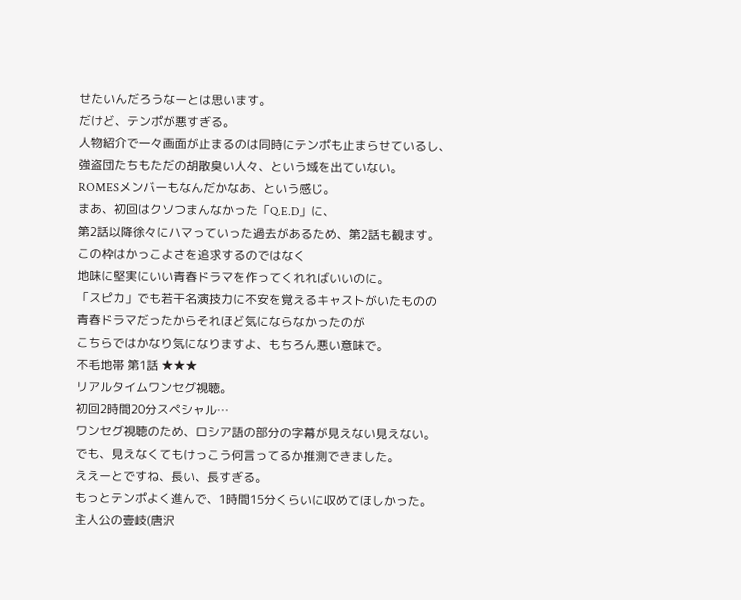せたいんだろうなーとは思います。
だけど、テンポが悪すぎる。
人物紹介で一々画面が止まるのは同時にテンポも止まらせているし、
強盗団たちもただの胡散臭い人々、という域を出ていない。
ROMESメンバーもなんだかなあ、という感じ。
まあ、初回はクソつまんなかった「Q.E.D」に、
第2話以降徐々にハマっていった過去があるため、第2話も観ます。
この枠はかっこよさを追求するのではなく
地味に堅実にいい青春ドラマを作ってくれればいいのに。
「スピカ」でも若干名演技力に不安を覚えるキャストがいたものの
青春ドラマだったからそれほど気にならなかったのが
こちらではかなり気になりますよ、もちろん悪い意味で。
不毛地帯 第1話 ★★★
リアルタイムワンセグ視聴。
初回2時間20分スペシャル…
ワンセグ視聴のため、ロシア語の部分の字幕が見えない見えない。
でも、見えなくてもけっこう何言ってるか推測できました。
ええーとですね、長い、長すぎる。
もっとテンポよく進んで、1時間15分くらいに収めてほしかった。
主人公の壹岐(唐沢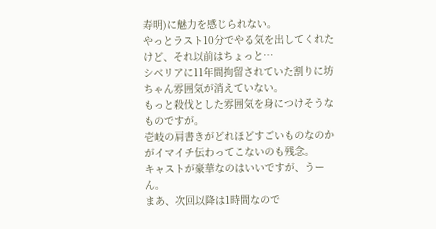寿明)に魅力を感じられない。
やっとラスト10分でやる気を出してくれたけど、それ以前はちょっと…
シベリアに11年間拘留されていた割りに坊ちゃん雰囲気が消えていない。
もっと殺伐とした雰囲気を身につけそうなものですが。
壱岐の肩書きがどれほどすごいものなのかがイマイチ伝わってこないのも残念。
キャストが豪華なのはいいですが、うーん。
まあ、次回以降は1時間なので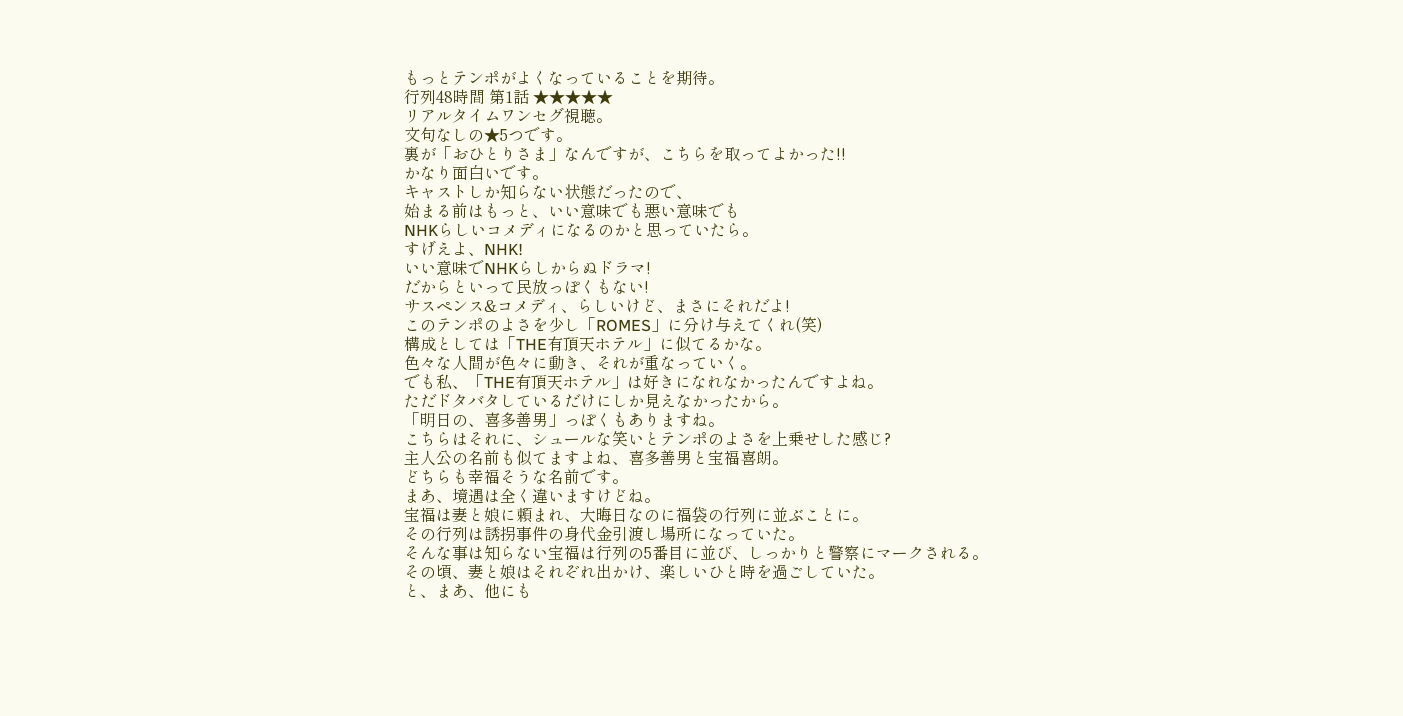もっとテンポがよくなっていることを期待。
行列48時間 第1話 ★★★★★
リアルタイムワンセグ視聴。
文句なしの★5つです。
裏が「おひとりさま」なんですが、こちらを取ってよかった!!
かなり面白いです。
キャストしか知らない状態だったので、
始まる前はもっと、いい意味でも悪い意味でも
NHKらしいコメディになるのかと思っていたら。
すげえよ、NHK!
いい意味でNHKらしからぬドラマ!
だからといって民放っぽくもない!
サスペンス&コメディ、らしいけど、まさにそれだよ!
このテンポのよさを少し「ROMES」に分け与えてくれ(笑)
構成としては「THE有頂天ホテル」に似てるかな。
色々な人間が色々に動き、それが重なっていく。
でも私、「THE有頂天ホテル」は好きになれなかったんですよね。
ただドタバタしているだけにしか見えなかったから。
「明日の、喜多善男」っぽくもありますね。
こちらはそれに、シュールな笑いとテンポのよさを上乗せした感じ?
主人公の名前も似てますよね、喜多善男と宝福喜朗。
どちらも幸福そうな名前です。
まあ、境遇は全く違いますけどね。
宝福は妻と娘に頼まれ、大晦日なのに福袋の行列に並ぶことに。
その行列は誘拐事件の身代金引渡し場所になっていた。
そんな事は知らない宝福は行列の5番目に並び、しっかりと警察にマークされる。
その頃、妻と娘はそれぞれ出かけ、楽しいひと時を過ごしていた。
と、まあ、他にも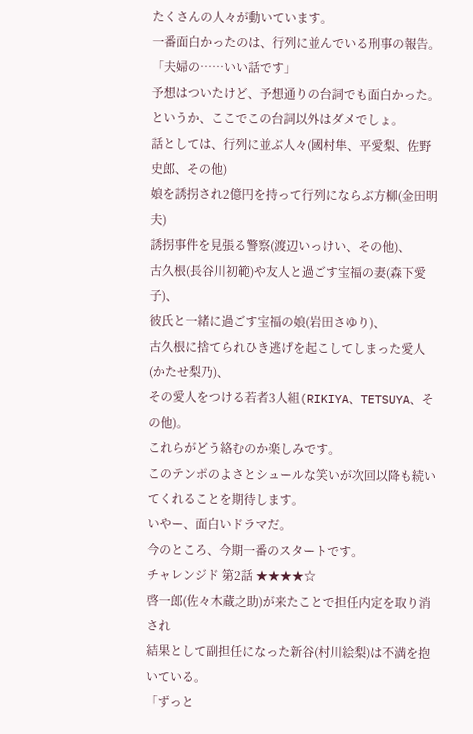たくさんの人々が動いています。
一番面白かったのは、行列に並んでいる刑事の報告。
「夫婦の……いい話です」
予想はついたけど、予想通りの台詞でも面白かった。
というか、ここでこの台詞以外はダメでしょ。
話としては、行列に並ぶ人々(國村隼、平愛梨、佐野史郎、その他)
娘を誘拐され2億円を持って行列にならぶ方柳(金田明夫)
誘拐事件を見張る警察(渡辺いっけい、その他)、
古久根(長谷川初範)や友人と過ごす宝福の妻(森下愛子)、
彼氏と一緒に過ごす宝福の娘(岩田さゆり)、
古久根に捨てられひき逃げを起こしてしまった愛人(かたせ梨乃)、
その愛人をつける若者3人組(RIKIYA、TETSUYA、その他)。
これらがどう絡むのか楽しみです。
このテンポのよさとシュールな笑いが次回以降も続いてくれることを期待します。
いやー、面白いドラマだ。
今のところ、今期一番のスタートです。
チャレンジド 第2話 ★★★★☆
啓一郎(佐々木蔵之助)が来たことで担任内定を取り消され
結果として副担任になった新谷(村川絵梨)は不満を抱いている。
「ずっと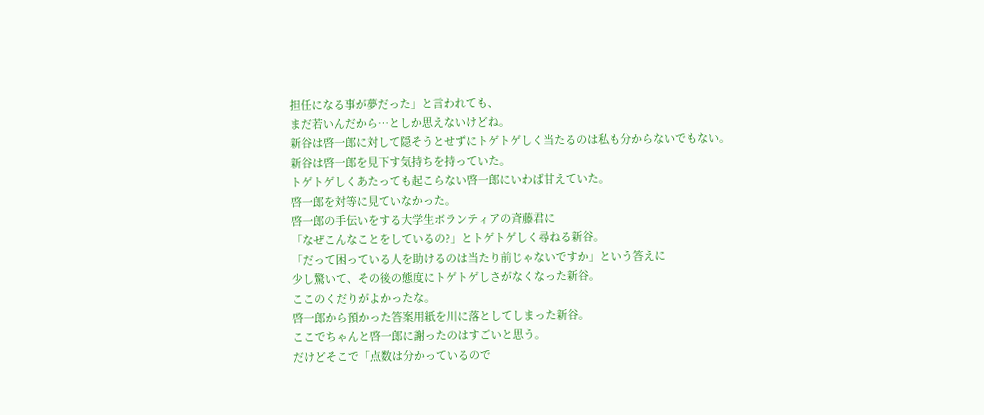担任になる事が夢だった」と言われても、
まだ若いんだから…としか思えないけどね。
新谷は啓一郎に対して隠そうとせずにトゲトゲしく当たるのは私も分からないでもない。
新谷は啓一郎を見下す気持ちを持っていた。
トゲトゲしくあたっても起こらない啓一郎にいわば甘えていた。
啓一郎を対等に見ていなかった。
啓一郎の手伝いをする大学生ボランティアの斉藤君に
「なぜこんなことをしているの?」とトゲトゲしく尋ねる新谷。
「だって困っている人を助けるのは当たり前じゃないですか」という答えに
少し驚いて、その後の態度にトゲトゲしさがなくなった新谷。
ここのくだりがよかったな。
啓一郎から預かった答案用紙を川に落としてしまった新谷。
ここでちゃんと啓一郎に謝ったのはすごいと思う。
だけどそこで「点数は分かっているので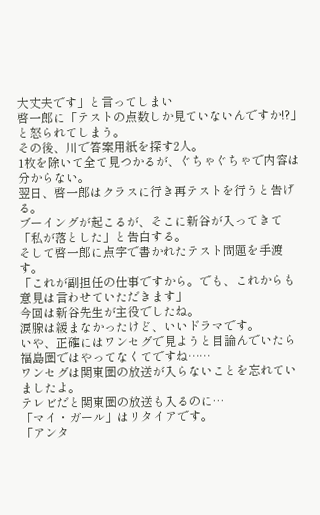大丈夫です」と言ってしまい
啓一郎に「テストの点数しか見ていないんですか!?」と怒られてしまう。
その後、川で答案用紙を探す2人。
1枚を除いて全て見つかるが、ぐちゃぐちゃで内容は分からない。
翌日、啓一郎はクラスに行き再テストを行うと告げる。
ブーイングが起こるが、そこに新谷が入ってきて「私が落とした」と告白する。
そして啓一郎に点字で書かれたテスト問題を手渡す。
「これが副担任の仕事ですから。でも、これからも意見は言わせていただきます」
今回は新谷先生が主役でしたね。
涙腺は緩まなかったけど、いいドラマです。
いや、正確にはワンセグで見ようと目論んでいたら
福島圏ではやってなくてですね……
ワンセグは関東圏の放送が入らないことを忘れていましたよ。
テレビだと関東圏の放送も入るのに…
「マイ・ガール」はリタイアです。
「アンタ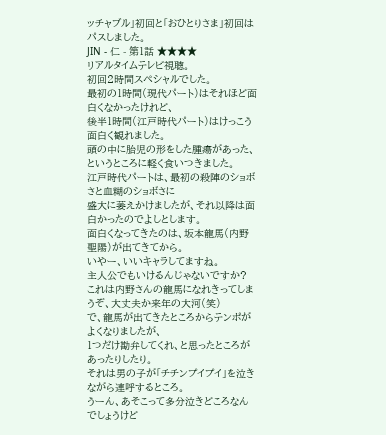ッチャブル」初回と「おひとりさま」初回はパスしました。
JIN - 仁 - 第1話 ★★★★
リアルタイムテレビ視聴。
初回2時間スペシャルでした。
最初の1時間(現代パート)はそれほど面白くなかったけれど、
後半1時間(江戸時代パート)はけっこう面白く観れました。
頭の中に胎児の形をした腫瘍があった、というところに軽く食いつきました。
江戸時代パートは、最初の殺陣のショボさと血糊のショボさに
盛大に萎えかけましたが、それ以降は面白かったのでよしとします。
面白くなってきたのは、坂本龍馬(内野聖陽)が出てきてから。
いやー、いいキャラしてますね。
主人公でもいけるんじゃないですか?
これは内野さんの龍馬になれきってしまうぞ、大丈夫か来年の大河(笑)
で、龍馬が出てきたところからテンポがよくなりましたが、
1つだけ勘弁してくれ、と思ったところがあったりしたり。
それは男の子が「チチンプイプイ」を泣きながら連呼するところ。
うーん、あそこって多分泣きどころなんでしょうけど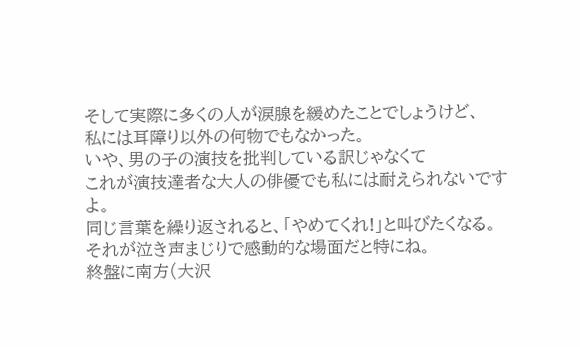そして実際に多くの人が涙腺を緩めたことでしょうけど、
私には耳障り以外の何物でもなかった。
いや、男の子の演技を批判している訳じゃなくて
これが演技達者な大人の俳優でも私には耐えられないですよ。
同じ言葉を繰り返されると、「やめてくれ!」と叫びたくなる。
それが泣き声まじりで感動的な場面だと特にね。
終盤に南方(大沢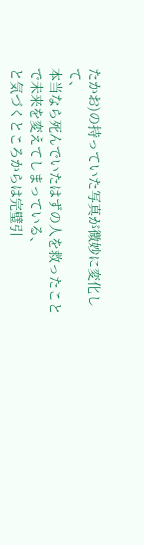たかお)の持っていた写真が微妙に変化して、
本当なら死んでいたはずの人を救ったことで未来を変えてしまっている、
と気づくところからは完璧引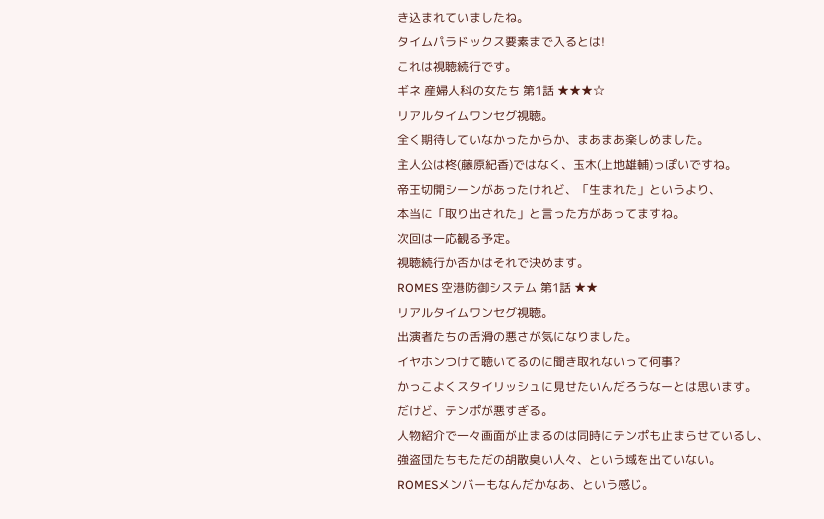き込まれていましたね。
タイムパラドックス要素まで入るとは!
これは視聴続行です。
ギネ 産婦人科の女たち 第1話 ★★★☆
リアルタイムワンセグ視聴。
全く期待していなかったからか、まあまあ楽しめました。
主人公は柊(藤原紀香)ではなく、玉木(上地雄輔)っぽいですね。
帝王切開シーンがあったけれど、「生まれた」というより、
本当に「取り出された」と言った方があってますね。
次回は一応観る予定。
視聴続行か否かはそれで決めます。
ROMES 空港防御システム 第1話 ★★
リアルタイムワンセグ視聴。
出演者たちの舌滑の悪さが気になりました。
イヤホンつけて聴いてるのに聞き取れないって何事?
かっこよくスタイリッシュに見せたいんだろうなーとは思います。
だけど、テンポが悪すぎる。
人物紹介で一々画面が止まるのは同時にテンポも止まらせているし、
強盗団たちもただの胡散臭い人々、という域を出ていない。
ROMESメンバーもなんだかなあ、という感じ。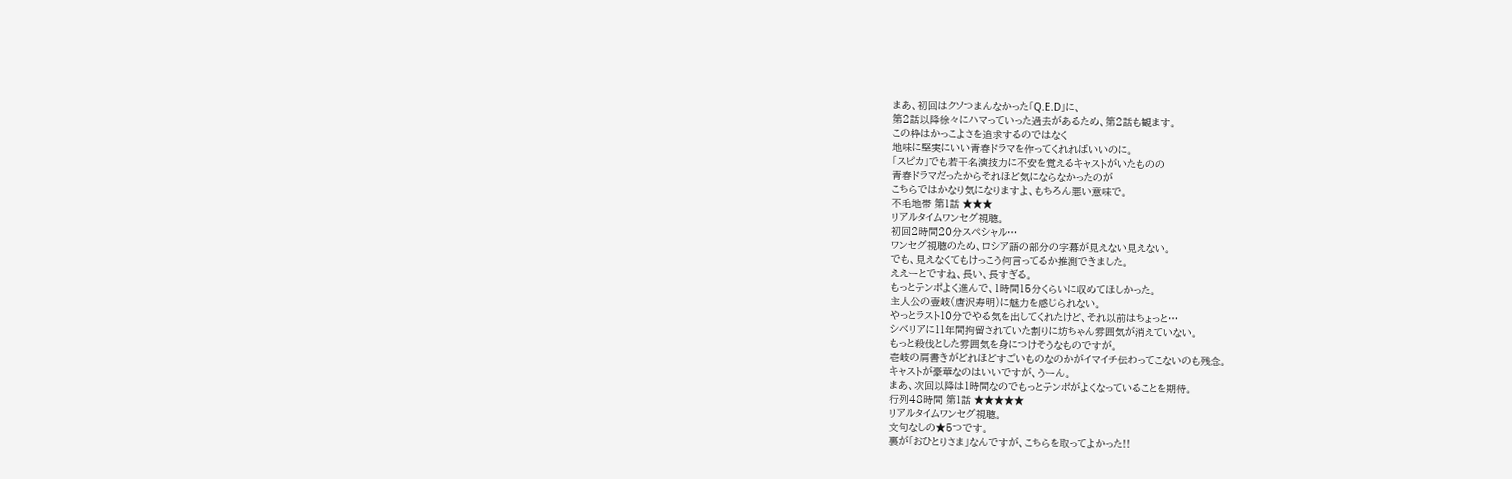まあ、初回はクソつまんなかった「Q.E.D」に、
第2話以降徐々にハマっていった過去があるため、第2話も観ます。
この枠はかっこよさを追求するのではなく
地味に堅実にいい青春ドラマを作ってくれればいいのに。
「スピカ」でも若干名演技力に不安を覚えるキャストがいたものの
青春ドラマだったからそれほど気にならなかったのが
こちらではかなり気になりますよ、もちろん悪い意味で。
不毛地帯 第1話 ★★★
リアルタイムワンセグ視聴。
初回2時間20分スペシャル…
ワンセグ視聴のため、ロシア語の部分の字幕が見えない見えない。
でも、見えなくてもけっこう何言ってるか推測できました。
ええーとですね、長い、長すぎる。
もっとテンポよく進んで、1時間15分くらいに収めてほしかった。
主人公の壹岐(唐沢寿明)に魅力を感じられない。
やっとラスト10分でやる気を出してくれたけど、それ以前はちょっと…
シベリアに11年間拘留されていた割りに坊ちゃん雰囲気が消えていない。
もっと殺伐とした雰囲気を身につけそうなものですが。
壱岐の肩書きがどれほどすごいものなのかがイマイチ伝わってこないのも残念。
キャストが豪華なのはいいですが、うーん。
まあ、次回以降は1時間なのでもっとテンポがよくなっていることを期待。
行列48時間 第1話 ★★★★★
リアルタイムワンセグ視聴。
文句なしの★5つです。
裏が「おひとりさま」なんですが、こちらを取ってよかった!!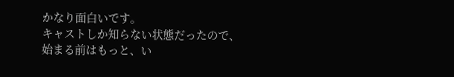かなり面白いです。
キャストしか知らない状態だったので、
始まる前はもっと、い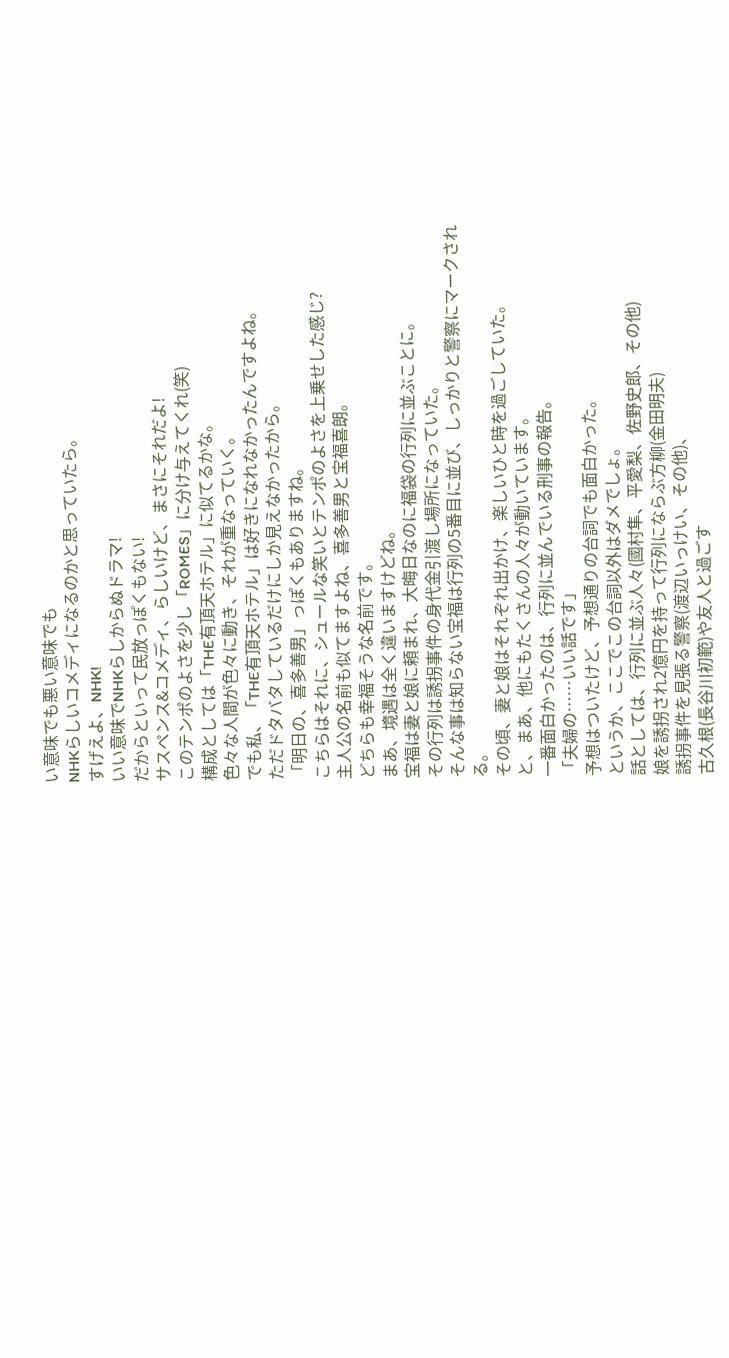い意味でも悪い意味でも
NHKらしいコメディになるのかと思っていたら。
すげえよ、NHK!
いい意味でNHKらしからぬドラマ!
だからといって民放っぽくもない!
サスペンス&コメディ、らしいけど、まさにそれだよ!
このテンポのよさを少し「ROMES」に分け与えてくれ(笑)
構成としては「THE有頂天ホテル」に似てるかな。
色々な人間が色々に動き、それが重なっていく。
でも私、「THE有頂天ホテル」は好きになれなかったんですよね。
ただドタバタしているだけにしか見えなかったから。
「明日の、喜多善男」っぽくもありますね。
こちらはそれに、シュールな笑いとテンポのよさを上乗せした感じ?
主人公の名前も似てますよね、喜多善男と宝福喜朗。
どちらも幸福そうな名前です。
まあ、境遇は全く違いますけどね。
宝福は妻と娘に頼まれ、大晦日なのに福袋の行列に並ぶことに。
その行列は誘拐事件の身代金引渡し場所になっていた。
そんな事は知らない宝福は行列の5番目に並び、しっかりと警察にマークされる。
その頃、妻と娘はそれぞれ出かけ、楽しいひと時を過ごしていた。
と、まあ、他にもたくさんの人々が動いています。
一番面白かったのは、行列に並んでいる刑事の報告。
「夫婦の……いい話です」
予想はついたけど、予想通りの台詞でも面白かった。
というか、ここでこの台詞以外はダメでしょ。
話としては、行列に並ぶ人々(國村隼、平愛梨、佐野史郎、その他)
娘を誘拐され2億円を持って行列にならぶ方柳(金田明夫)
誘拐事件を見張る警察(渡辺いっけい、その他)、
古久根(長谷川初範)や友人と過ごす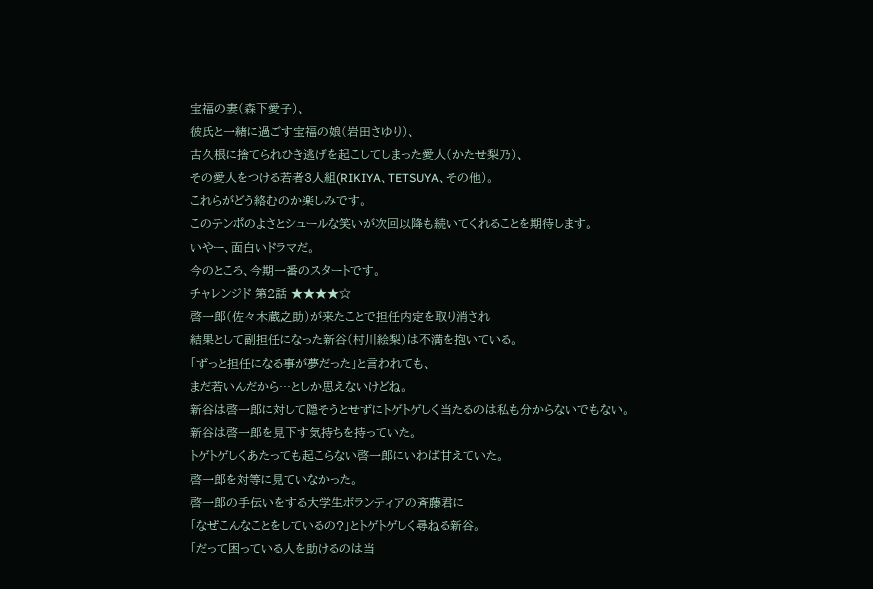宝福の妻(森下愛子)、
彼氏と一緒に過ごす宝福の娘(岩田さゆり)、
古久根に捨てられひき逃げを起こしてしまった愛人(かたせ梨乃)、
その愛人をつける若者3人組(RIKIYA、TETSUYA、その他)。
これらがどう絡むのか楽しみです。
このテンポのよさとシュールな笑いが次回以降も続いてくれることを期待します。
いやー、面白いドラマだ。
今のところ、今期一番のスタートです。
チャレンジド 第2話 ★★★★☆
啓一郎(佐々木蔵之助)が来たことで担任内定を取り消され
結果として副担任になった新谷(村川絵梨)は不満を抱いている。
「ずっと担任になる事が夢だった」と言われても、
まだ若いんだから…としか思えないけどね。
新谷は啓一郎に対して隠そうとせずにトゲトゲしく当たるのは私も分からないでもない。
新谷は啓一郎を見下す気持ちを持っていた。
トゲトゲしくあたっても起こらない啓一郎にいわば甘えていた。
啓一郎を対等に見ていなかった。
啓一郎の手伝いをする大学生ボランティアの斉藤君に
「なぜこんなことをしているの?」とトゲトゲしく尋ねる新谷。
「だって困っている人を助けるのは当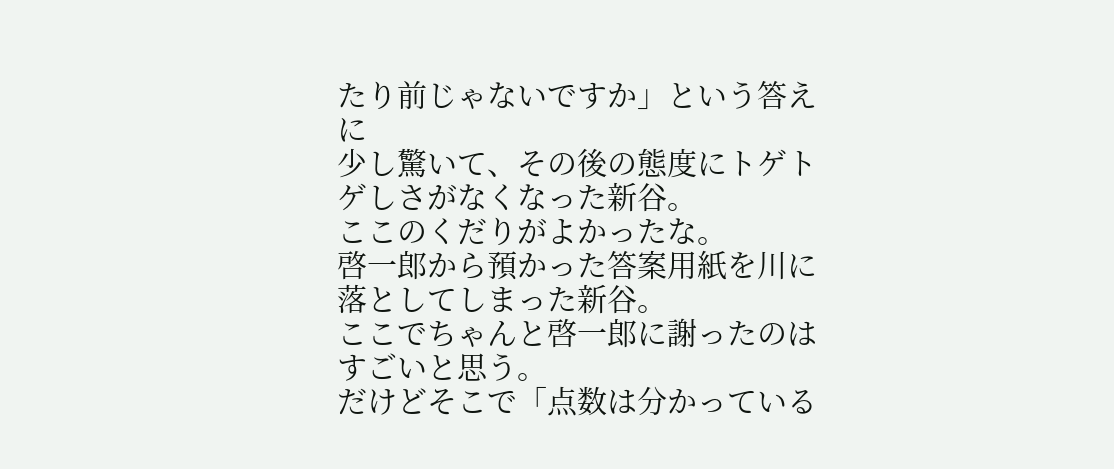たり前じゃないですか」という答えに
少し驚いて、その後の態度にトゲトゲしさがなくなった新谷。
ここのくだりがよかったな。
啓一郎から預かった答案用紙を川に落としてしまった新谷。
ここでちゃんと啓一郎に謝ったのはすごいと思う。
だけどそこで「点数は分かっている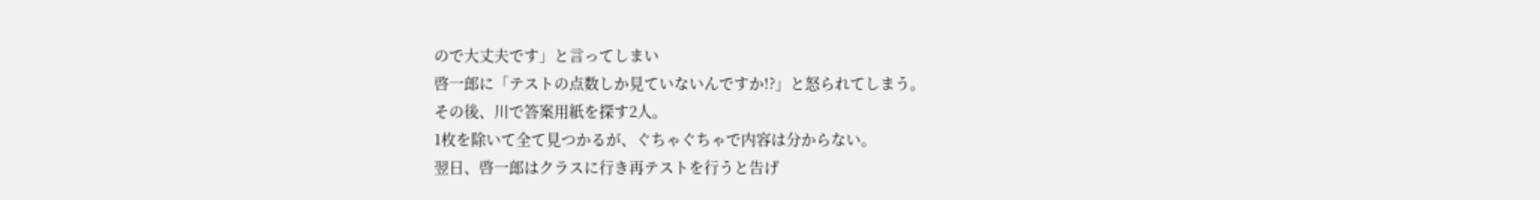ので大丈夫です」と言ってしまい
啓一郎に「テストの点数しか見ていないんですか!?」と怒られてしまう。
その後、川で答案用紙を探す2人。
1枚を除いて全て見つかるが、ぐちゃぐちゃで内容は分からない。
翌日、啓一郎はクラスに行き再テストを行うと告げ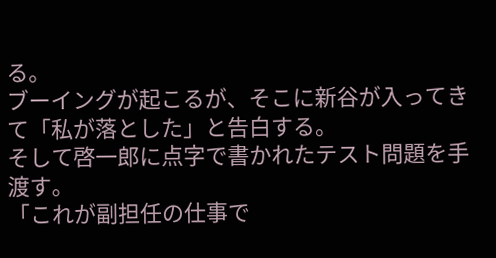る。
ブーイングが起こるが、そこに新谷が入ってきて「私が落とした」と告白する。
そして啓一郎に点字で書かれたテスト問題を手渡す。
「これが副担任の仕事で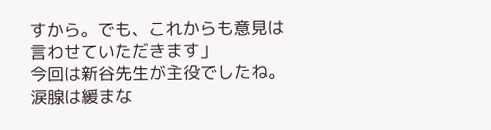すから。でも、これからも意見は言わせていただきます」
今回は新谷先生が主役でしたね。
涙腺は緩まな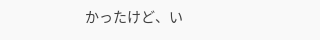かったけど、い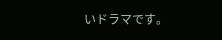いドラマです。